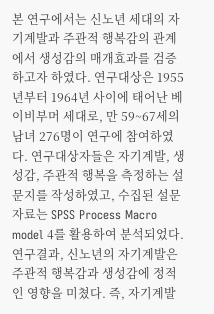본 연구에서는 신노년 세대의 자기계발과 주관적 행복감의 관계에서 생성감의 매개효과를 검증하고자 하였다. 연구대상은 1955년부터 1964년 사이에 태어난 베이비부머 세대로, 만 59~67세의 남녀 276명이 연구에 참여하였다. 연구대상자들은 자기계발, 생성감, 주관적 행복을 측정하는 설문지를 작성하였고, 수집된 설문자료는 SPSS Process Macro model 4를 활용하여 분석되었다. 연구결과, 신노년의 자기계발은 주관적 행복감과 생성감에 정적인 영향을 미쳤다. 즉, 자기계발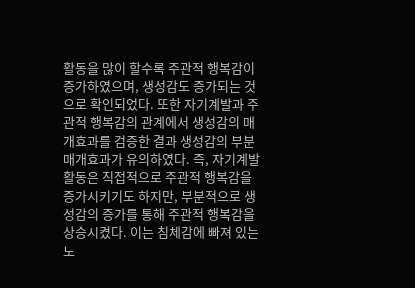활동을 많이 할수록 주관적 행복감이 증가하였으며, 생성감도 증가되는 것으로 확인되었다. 또한 자기계발과 주관적 행복감의 관계에서 생성감의 매개효과를 검증한 결과 생성감의 부분 매개효과가 유의하였다. 즉, 자기계발 활동은 직접적으로 주관적 행복감을 증가시키기도 하지만, 부분적으로 생성감의 증가를 통해 주관적 행복감을 상승시켰다. 이는 침체감에 빠져 있는 노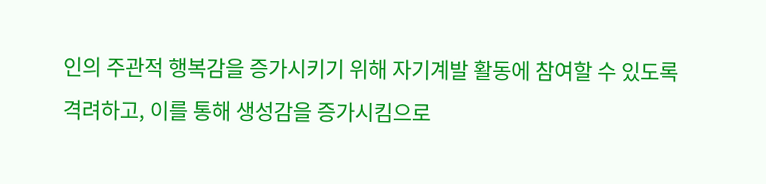인의 주관적 행복감을 증가시키기 위해 자기계발 활동에 참여할 수 있도록 격려하고, 이를 통해 생성감을 증가시킴으로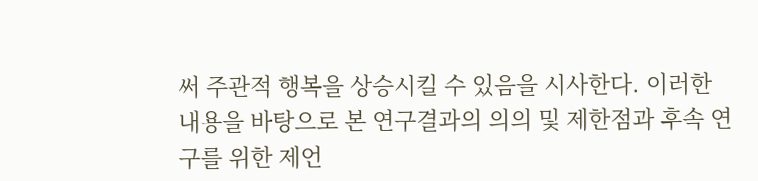써 주관적 행복을 상승시킬 수 있음을 시사한다. 이러한 내용을 바탕으로 본 연구결과의 의의 및 제한점과 후속 연구를 위한 제언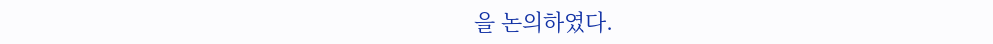을 논의하였다.